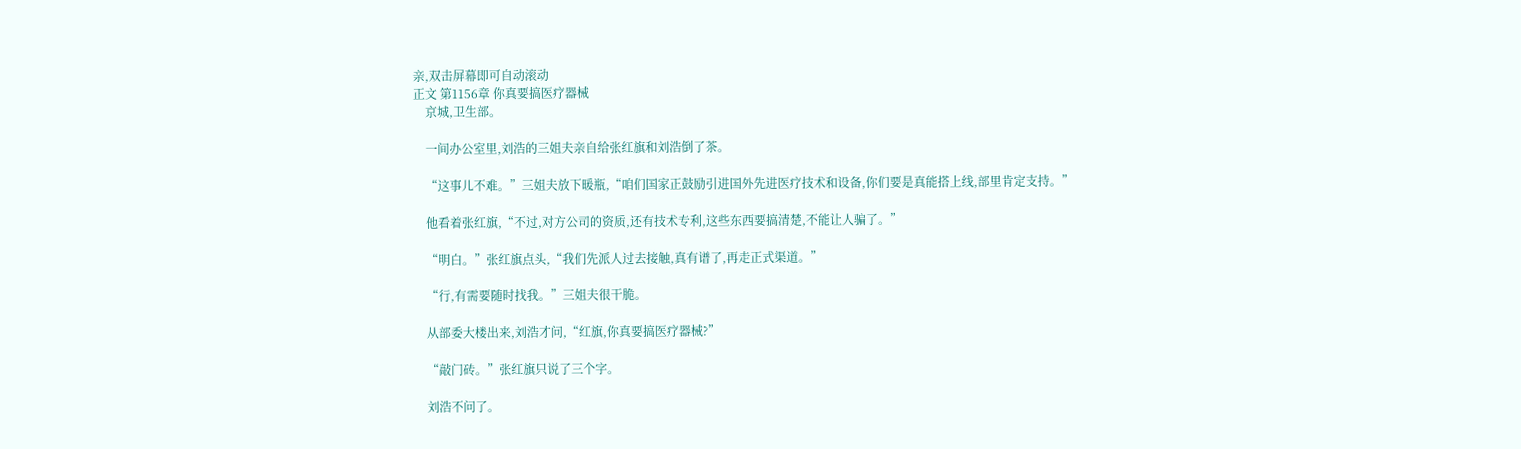亲,双击屏幕即可自动滚动
正文 第1156章 你真要搞医疗器械
    京城,卫生部。

    一间办公室里,刘浩的三姐夫亲自给张红旗和刘浩倒了茶。

    “这事儿不难。”三姐夫放下暖瓶,“咱们国家正鼓励引进国外先进医疗技术和设备,你们要是真能搭上线,部里肯定支持。”

    他看着张红旗,“不过,对方公司的资质,还有技术专利,这些东西要搞清楚,不能让人骗了。”

    “明白。”张红旗点头,“我们先派人过去接触,真有谱了,再走正式渠道。”

    “行,有需要随时找我。”三姐夫很干脆。

    从部委大楼出来,刘浩才问,“红旗,你真要搞医疗器械?”

    “敲门砖。”张红旗只说了三个字。

    刘浩不问了。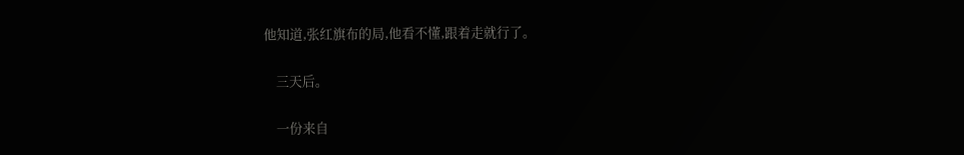他知道,张红旗布的局,他看不懂,跟着走就行了。

    三天后。

    一份来自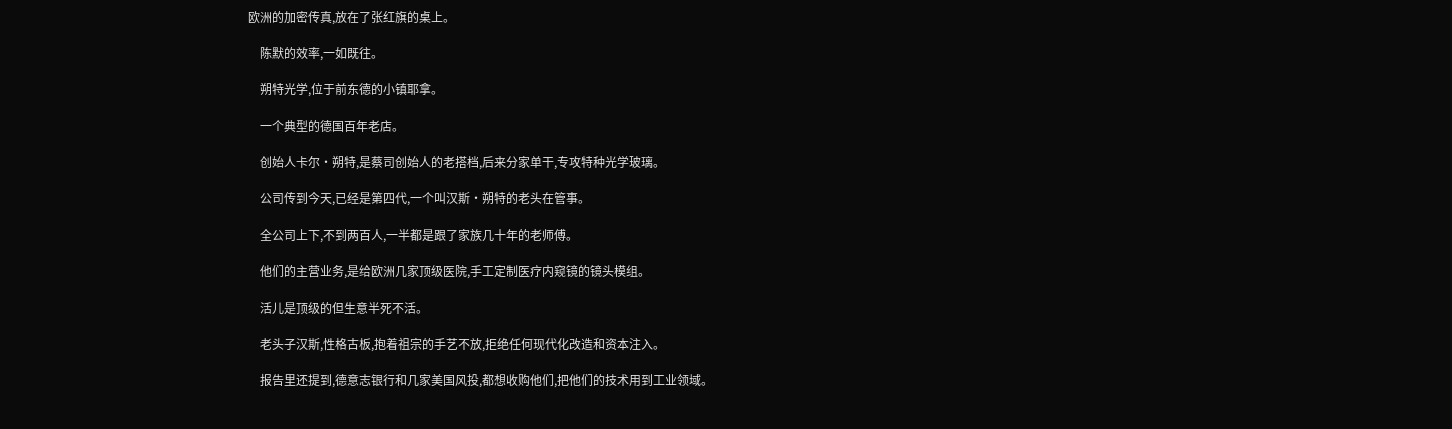欧洲的加密传真,放在了张红旗的桌上。

    陈默的效率,一如既往。

    朔特光学,位于前东德的小镇耶拿。

    一个典型的德国百年老店。

    创始人卡尔·朔特,是蔡司创始人的老搭档,后来分家单干,专攻特种光学玻璃。

    公司传到今天,已经是第四代,一个叫汉斯·朔特的老头在管事。

    全公司上下,不到两百人,一半都是跟了家族几十年的老师傅。

    他们的主营业务,是给欧洲几家顶级医院,手工定制医疗内窥镜的镜头模组。

    活儿是顶级的但生意半死不活。

    老头子汉斯,性格古板,抱着祖宗的手艺不放,拒绝任何现代化改造和资本注入。

    报告里还提到,德意志银行和几家美国风投,都想收购他们,把他们的技术用到工业领域。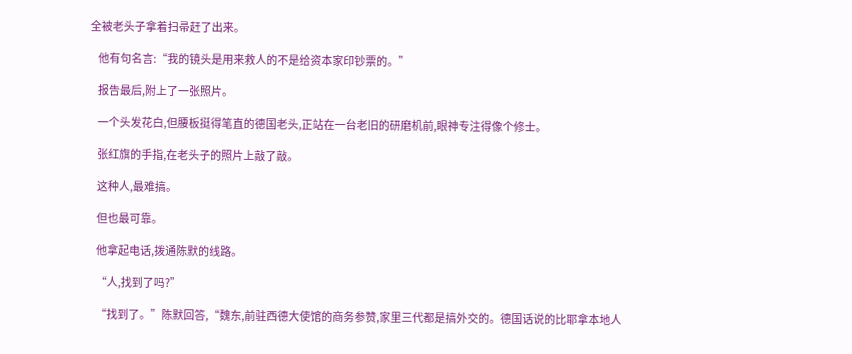全被老头子拿着扫帚赶了出来。

    他有句名言:“我的镜头是用来救人的不是给资本家印钞票的。”

    报告最后,附上了一张照片。

    一个头发花白,但腰板挺得笔直的德国老头,正站在一台老旧的研磨机前,眼神专注得像个修士。

    张红旗的手指,在老头子的照片上敲了敲。

    这种人,最难搞。

    但也最可靠。

    他拿起电话,拨通陈默的线路。

    “人,找到了吗?”

    “找到了。”陈默回答,“魏东,前驻西德大使馆的商务参赞,家里三代都是搞外交的。德国话说的比耶拿本地人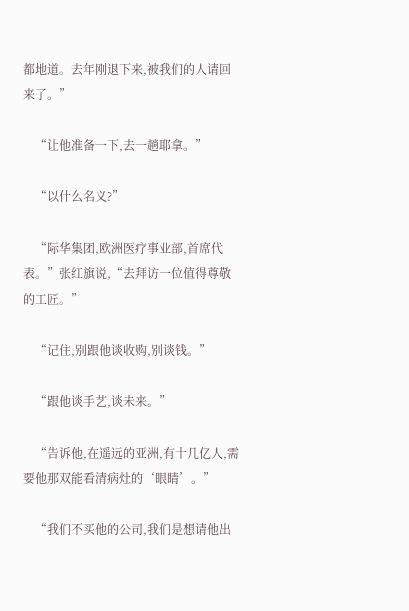都地道。去年刚退下来,被我们的人请回来了。”

    “让他准备一下,去一趟耶拿。”

    “以什么名义?”

    “际华集团,欧洲医疗事业部,首席代表。”张红旗说,“去拜访一位值得尊敬的工匠。”

    “记住,别跟他谈收购,别谈钱。”

    “跟他谈手艺,谈未来。”

    “告诉他,在遥远的亚洲,有十几亿人,需要他那双能看清病灶的‘眼睛’。”

    “我们不买他的公司,我们是想请他出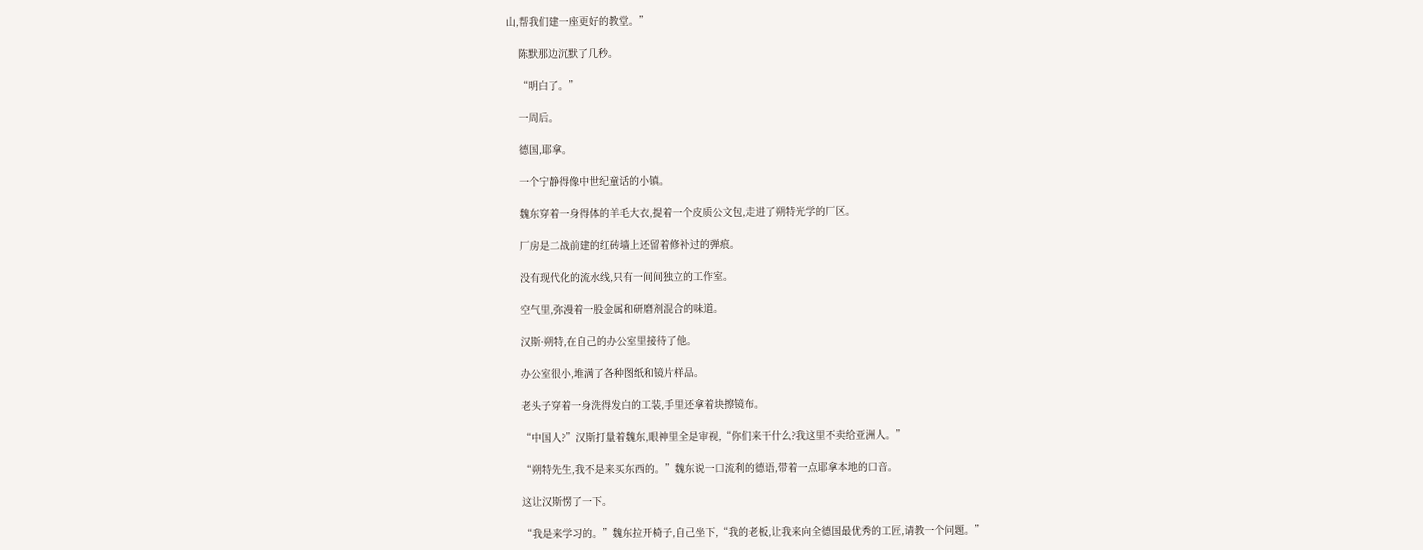山,帮我们建一座更好的教堂。”

    陈默那边沉默了几秒。

    “明白了。”

    一周后。

    德国,耶拿。

    一个宁静得像中世纪童话的小镇。

    魏东穿着一身得体的羊毛大衣,提着一个皮质公文包,走进了朔特光学的厂区。

    厂房是二战前建的红砖墙上还留着修补过的弹痕。

    没有现代化的流水线,只有一间间独立的工作室。

    空气里,弥漫着一股金属和研磨剂混合的味道。

    汉斯·朔特,在自己的办公室里接待了他。

    办公室很小,堆满了各种图纸和镜片样品。

    老头子穿着一身洗得发白的工装,手里还拿着块擦镜布。

    “中国人?”汉斯打量着魏东,眼神里全是审视,“你们来干什么?我这里不卖给亚洲人。”

    “朔特先生,我不是来买东西的。”魏东说一口流利的德语,带着一点耶拿本地的口音。

    这让汉斯愣了一下。

    “我是来学习的。”魏东拉开椅子,自己坐下,“我的老板,让我来向全德国最优秀的工匠,请教一个问题。”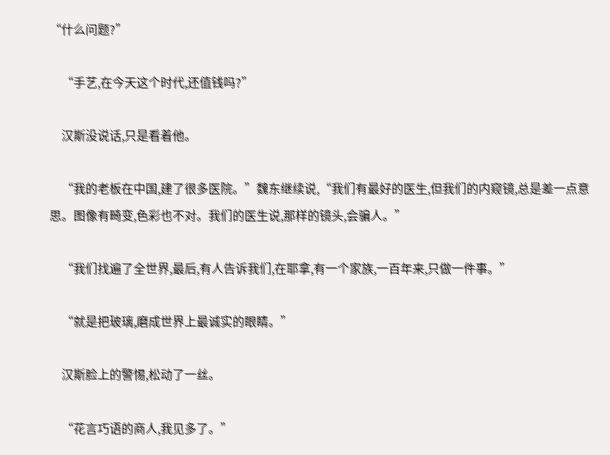“什么问题?”

    “手艺,在今天这个时代,还值钱吗?”

    汉斯没说话,只是看着他。

    “我的老板在中国,建了很多医院。”魏东继续说,“我们有最好的医生,但我们的内窥镜,总是差一点意思。图像有畸变,色彩也不对。我们的医生说,那样的镜头,会骗人。”

    “我们找遍了全世界,最后,有人告诉我们,在耶拿,有一个家族,一百年来,只做一件事。”

    “就是把玻璃,磨成世界上最诚实的眼睛。”

    汉斯脸上的警惕,松动了一丝。

    “花言巧语的商人,我见多了。”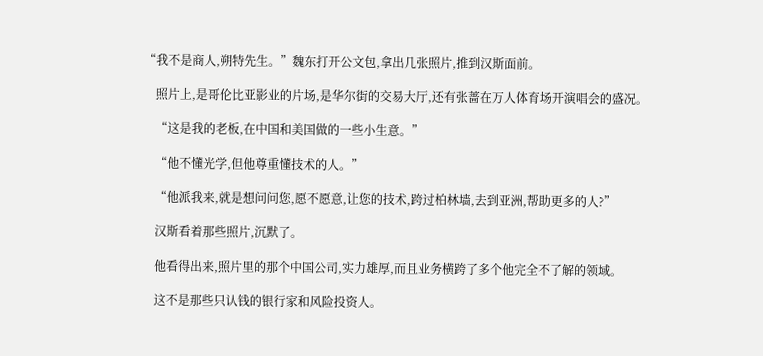“我不是商人,朔特先生。”魏东打开公文包,拿出几张照片,推到汉斯面前。

    照片上,是哥伦比亚影业的片场,是华尔街的交易大厅,还有张蔷在万人体育场开演唱会的盛况。

    “这是我的老板,在中国和美国做的一些小生意。”

    “他不懂光学,但他尊重懂技术的人。”

    “他派我来,就是想问问您,愿不愿意,让您的技术,跨过柏林墙,去到亚洲,帮助更多的人?”

    汉斯看着那些照片,沉默了。

    他看得出来,照片里的那个中国公司,实力雄厚,而且业务横跨了多个他完全不了解的领域。

    这不是那些只认钱的银行家和风险投资人。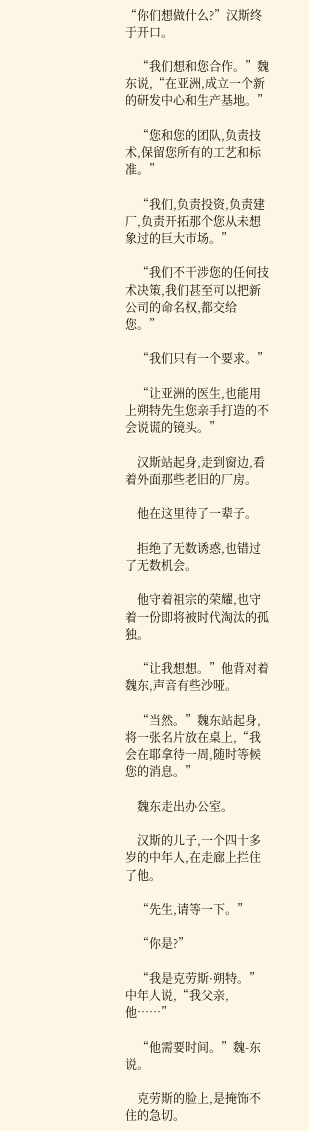“你们想做什么?”汉斯终于开口。

    “我们想和您合作。”魏东说,“在亚洲,成立一个新的研发中心和生产基地。”

    “您和您的团队,负责技术,保留您所有的工艺和标准。”

    “我们,负责投资,负责建厂,负责开拓那个您从未想象过的巨大市场。”

    “我们不干涉您的任何技术决策,我们甚至可以把新公司的命名权,都交给您。”

    “我们只有一个要求。”

    “让亚洲的医生,也能用上朔特先生您亲手打造的不会说谎的镜头。”

    汉斯站起身,走到窗边,看着外面那些老旧的厂房。

    他在这里待了一辈子。

    拒绝了无数诱惑,也错过了无数机会。

    他守着祖宗的荣耀,也守着一份即将被时代淘汰的孤独。

    “让我想想。”他背对着魏东,声音有些沙哑。

    “当然。”魏东站起身,将一张名片放在桌上,“我会在耶拿待一周,随时等候您的消息。”

    魏东走出办公室。

    汉斯的儿子,一个四十多岁的中年人,在走廊上拦住了他。

    “先生,请等一下。”

    “你是?”

    “我是克劳斯·朔特。”中年人说,“我父亲,他……”

    “他需要时间。”魏-东说。

    克劳斯的脸上,是掩饰不住的急切。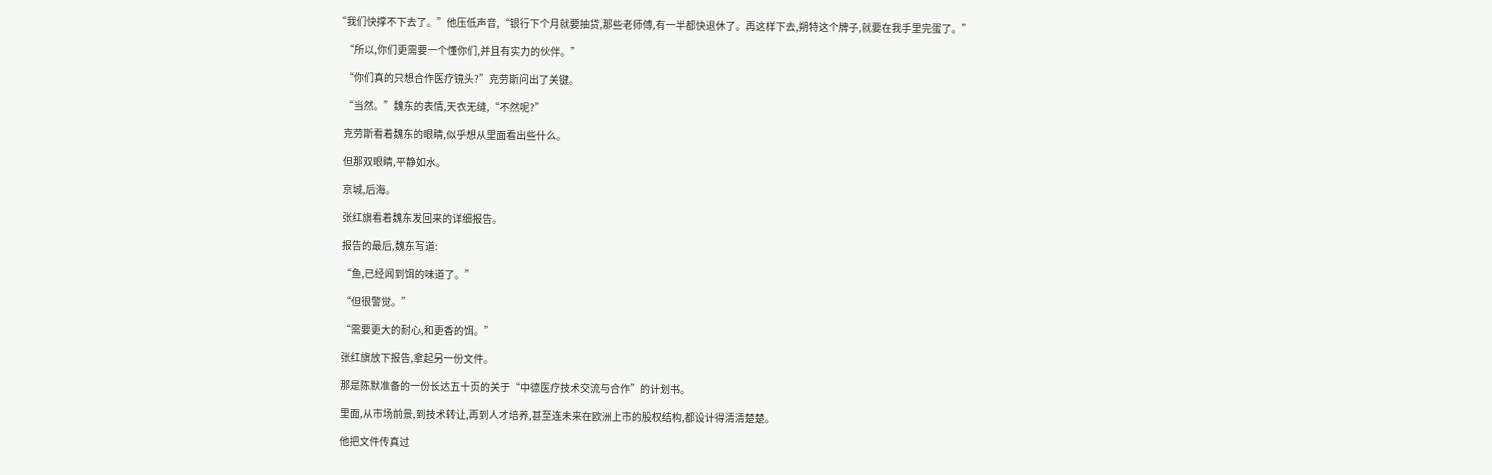“我们快撑不下去了。”他压低声音,“银行下个月就要抽贷,那些老师傅,有一半都快退休了。再这样下去,朔特这个牌子,就要在我手里完蛋了。”

    “所以,你们更需要一个懂你们,并且有实力的伙伴。”

    “你们真的只想合作医疗镜头?”克劳斯问出了关键。

    “当然。”魏东的表情,天衣无缝,“不然呢?”

    克劳斯看着魏东的眼睛,似乎想从里面看出些什么。

    但那双眼睛,平静如水。

    京城,后海。

    张红旗看着魏东发回来的详细报告。

    报告的最后,魏东写道:

    “鱼,已经闻到饵的味道了。”

    “但很警觉。”

    “需要更大的耐心,和更香的饵。”

    张红旗放下报告,拿起另一份文件。

    那是陈默准备的一份长达五十页的关于“中德医疗技术交流与合作”的计划书。

    里面,从市场前景,到技术转让,再到人才培养,甚至连未来在欧洲上市的股权结构,都设计得清清楚楚。

    他把文件传真过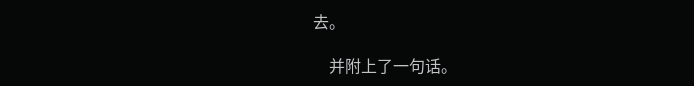去。

    并附上了一句话。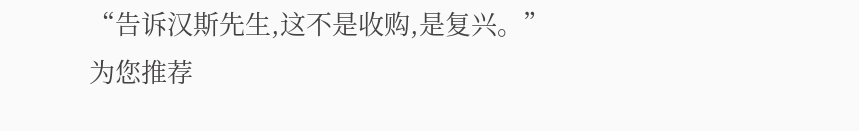“告诉汉斯先生,这不是收购,是复兴。”
为您推荐